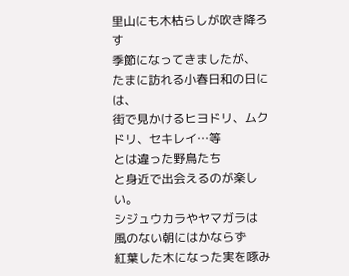里山にも木枯らしが吹き降ろす
季節になってきましたが、
たまに訪れる小春日和の日には、
街で見かけるヒヨドリ、ムクドリ、セキレイ…等
とは違った野鳥たち
と身近で出会えるのが楽しい。
シジュウカラやヤマガラは
風のない朝にはかならず
紅葉した木になった実を啄み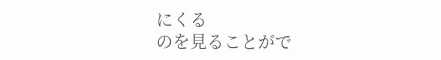にくる
のを見ることがで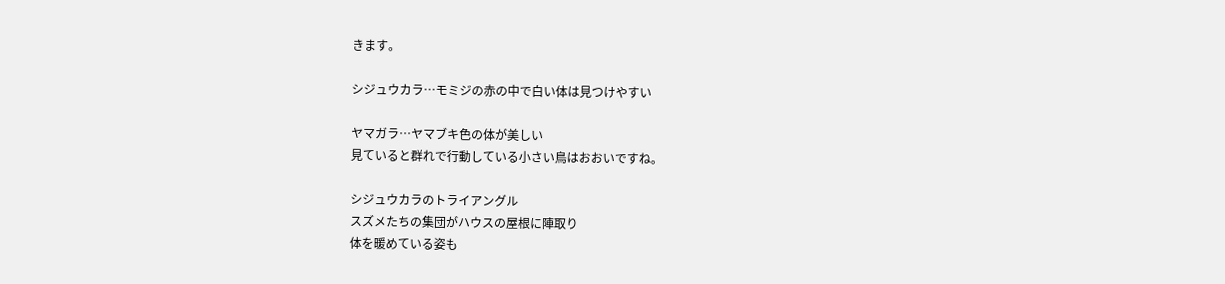きます。

シジュウカラ…モミジの赤の中で白い体は見つけやすい

ヤマガラ…ヤマブキ色の体が美しい
見ていると群れで行動している小さい鳥はおおいですね。

シジュウカラのトライアングル
スズメたちの集団がハウスの屋根に陣取り
体を暖めている姿も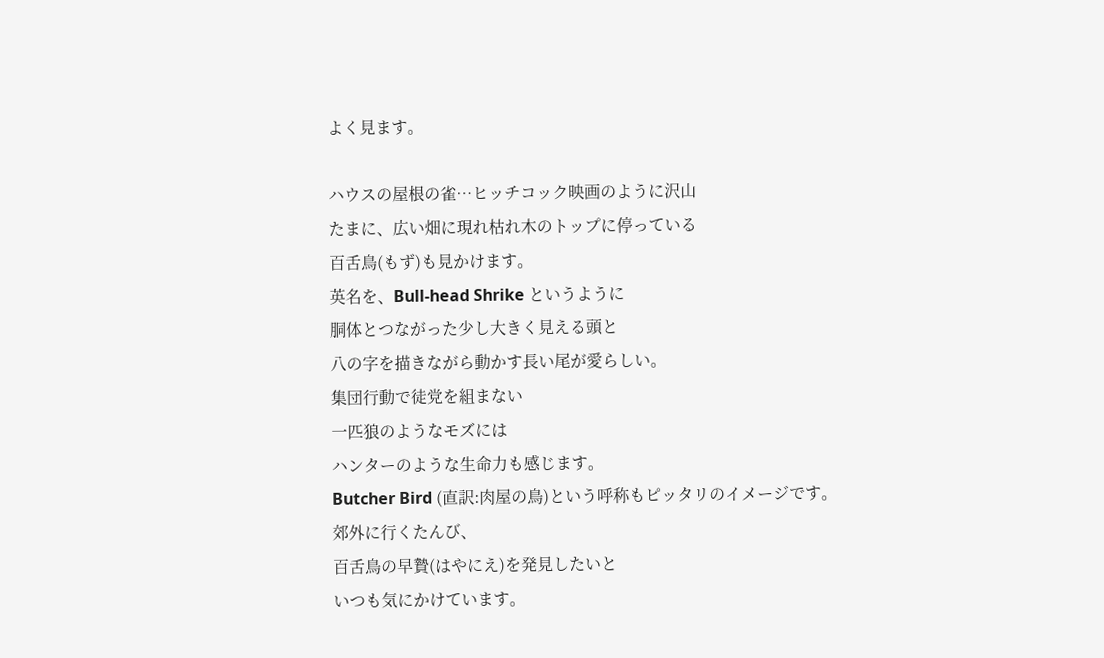よく見ます。

ハウスの屋根の雀…ヒッチコック映画のように沢山
たまに、広い畑に現れ枯れ木のトップに停っている
百舌鳥(もず)も見かけます。
英名を、Bull‐head Shrike というように
胴体とつながった少し大きく見える頭と
八の字を描きながら動かす長い尾が愛らしい。
集団行動で徒党を組まない
一匹狼のようなモズには
ハンターのような生命力も感じます。
Butcher Bird (直訳:肉屋の鳥)という呼称もピッタリのイメージです。
郊外に行くたんび、
百舌鳥の早贄(はやにえ)を発見したいと
いつも気にかけています。